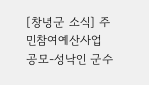[창녕군 소식] 주민참여예산사업 공모-성낙인 군수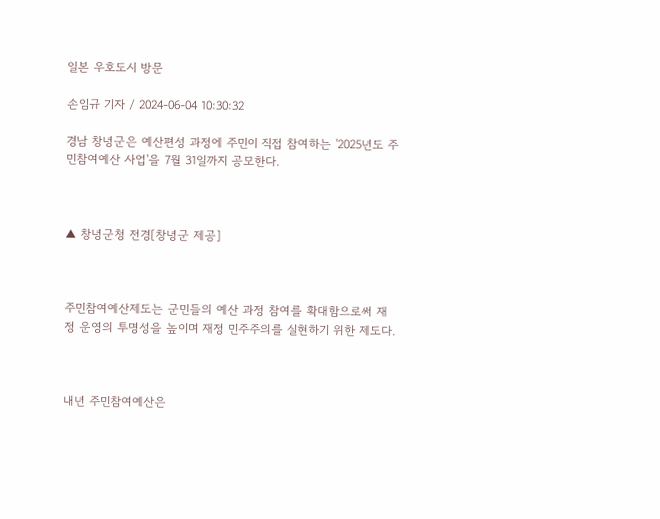일본 우호도시 방문

손임규 기자 / 2024-06-04 10:30:32

경남 창녕군은 예산편성 과정에 주민이 직접 참여하는 '2025년도 주민참여예산 사업'을 7월 31일까지 공모한다.



▲ 창녕군청 전경[창녕군 제공]



주민참여예산제도는 군민들의 예산 과정 참여를 확대함으로써 재정 운영의 투명성을 높이며 재정 민주주의를 실현하기 위한 제도다.



내년 주민참여예산은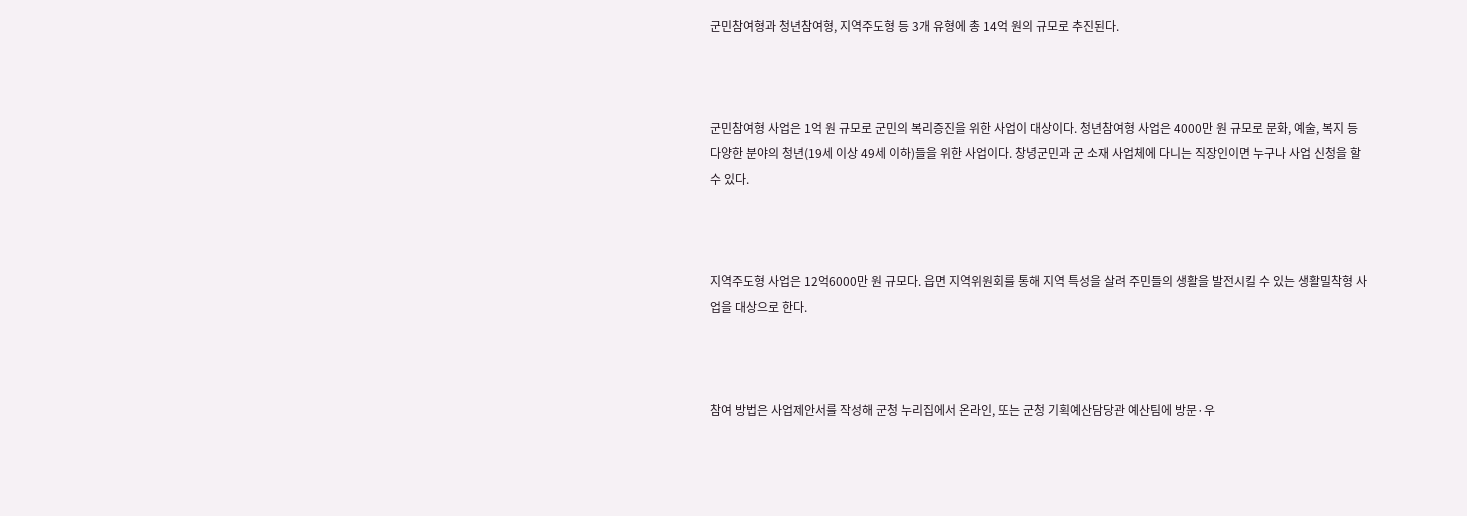군민참여형과 청년참여형, 지역주도형 등 3개 유형에 총 14억 원의 규모로 추진된다.



군민참여형 사업은 1억 원 규모로 군민의 복리증진을 위한 사업이 대상이다. 청년참여형 사업은 4000만 원 규모로 문화, 예술, 복지 등 다양한 분야의 청년(19세 이상 49세 이하)들을 위한 사업이다. 창녕군민과 군 소재 사업체에 다니는 직장인이면 누구나 사업 신청을 할 수 있다.



지역주도형 사업은 12억6000만 원 규모다. 읍면 지역위원회를 통해 지역 특성을 살려 주민들의 생활을 발전시킬 수 있는 생활밀착형 사업을 대상으로 한다.



참여 방법은 사업제안서를 작성해 군청 누리집에서 온라인, 또는 군청 기획예산담당관 예산팀에 방문·우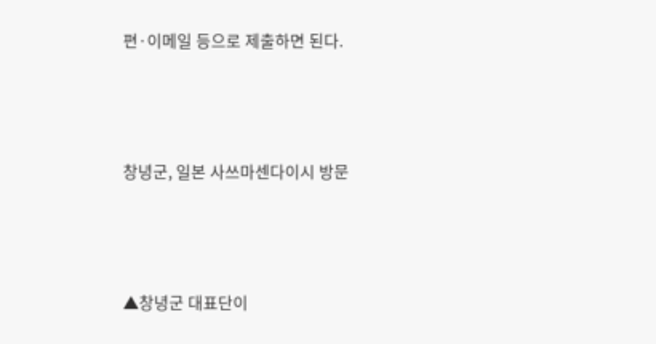편·이메일 등으로 제출하면 된다.



창녕군, 일본 사쓰마센다이시 방문



▲창녕군 대표단이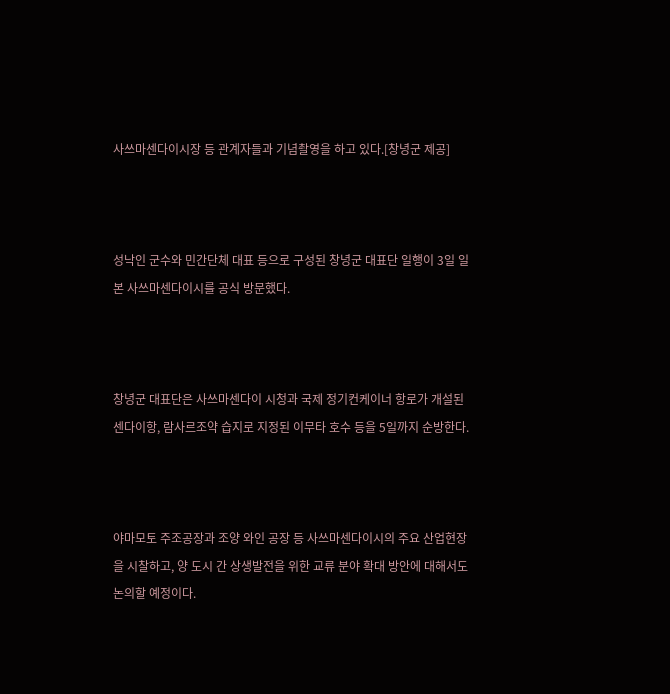사쓰마센다이시장 등 관계자들과 기념촬영을 하고 있다.[창녕군 제공]



성낙인 군수와 민간단체 대표 등으로 구성된 창녕군 대표단 일행이 3일 일본 사쓰마센다이시를 공식 방문했다.



창녕군 대표단은 사쓰마센다이 시청과 국제 정기컨케이너 항로가 개설된 센다이항, 람사르조약 습지로 지정된 이무타 호수 등을 5일까지 순방한다.



야마모토 주조공장과 조양 와인 공장 등 사쓰마센다이시의 주요 산업현장을 시찰하고, 양 도시 간 상생발전을 위한 교류 분야 확대 방안에 대해서도 논의할 예정이다.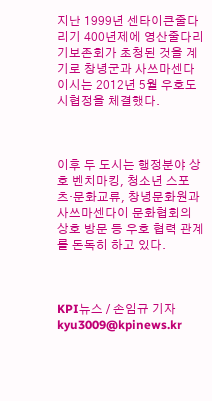지난 1999년 센타이큰줄다리기 400년제에 영산줄다리기보존회가 초청된 것을 계기로 창녕군과 사쓰마센다이시는 2012년 5월 우호도시협정을 체결했다.



이후 두 도시는 행정분야 상호 벤치마킹, 청소년 스포츠·문화교류, 창녕문화원과 사쓰마센다이 문화협회의 상호 방문 등 우호 협력 관계를 돈독히 하고 있다.



KPI뉴스 / 손임규 기자 kyu3009@kpinews.kr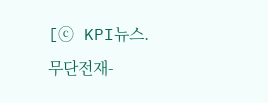[ⓒ KPI뉴스. 무단전재-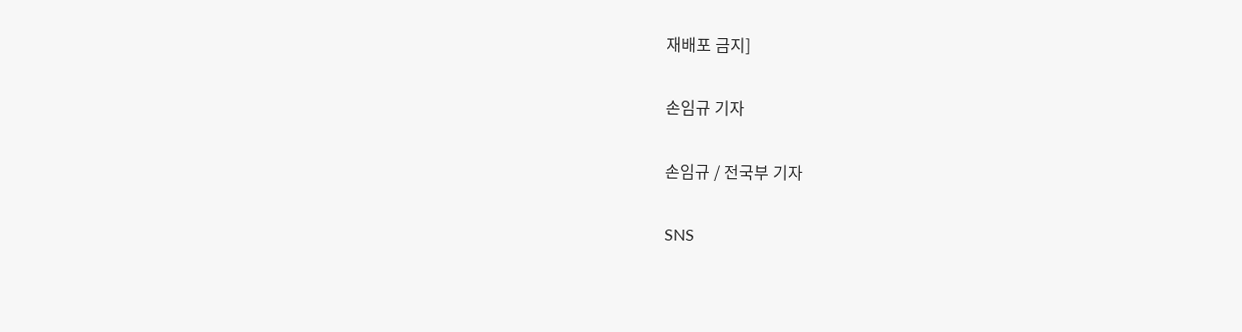재배포 금지]

손임규 기자

손임규 / 전국부 기자

SNS